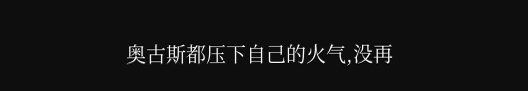奥古斯都压下自己的火气,没再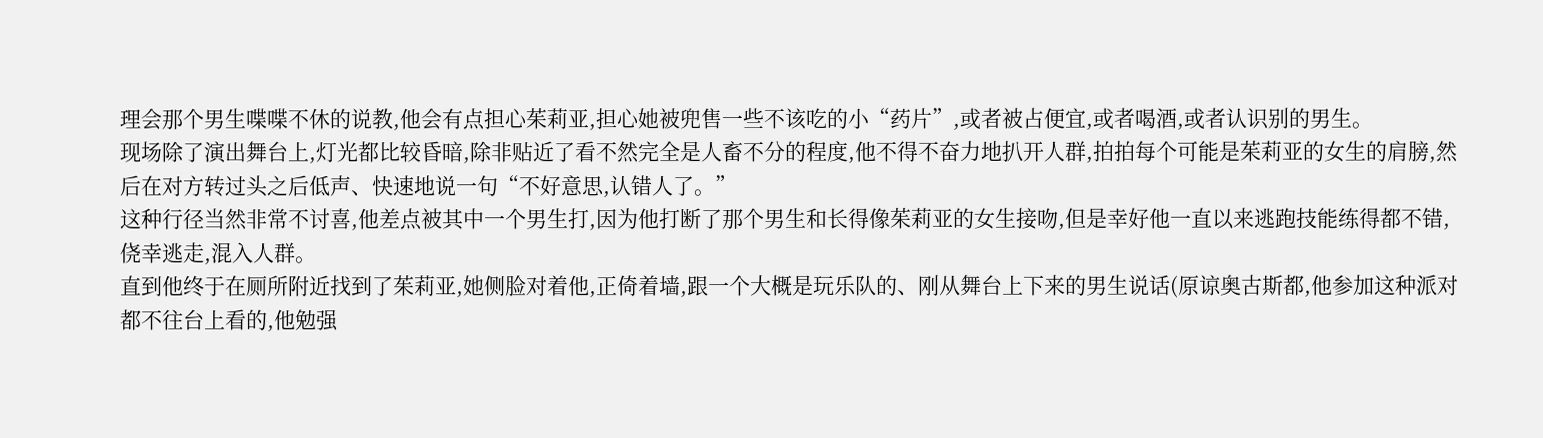理会那个男生喋喋不休的说教,他会有点担心茱莉亚,担心她被兜售一些不该吃的小“药片”,或者被占便宜,或者喝酒,或者认识别的男生。
现场除了演出舞台上,灯光都比较昏暗,除非贴近了看不然完全是人畜不分的程度,他不得不奋力地扒开人群,拍拍每个可能是茱莉亚的女生的肩膀,然后在对方转过头之后低声、快速地说一句“不好意思,认错人了。”
这种行径当然非常不讨喜,他差点被其中一个男生打,因为他打断了那个男生和长得像茱莉亚的女生接吻,但是幸好他一直以来逃跑技能练得都不错,侥幸逃走,混入人群。
直到他终于在厕所附近找到了茱莉亚,她侧脸对着他,正倚着墙,跟一个大概是玩乐队的、刚从舞台上下来的男生说话(原谅奥古斯都,他参加这种派对都不往台上看的,他勉强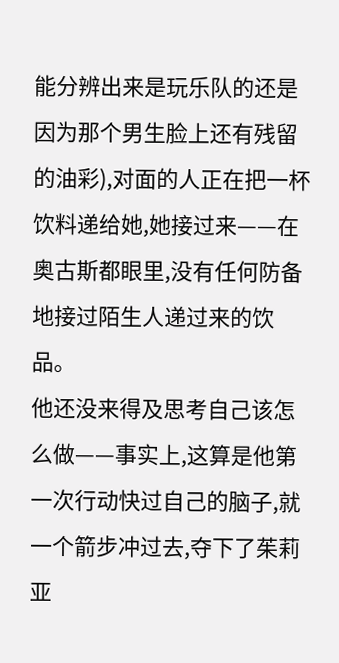能分辨出来是玩乐队的还是因为那个男生脸上还有残留的油彩),对面的人正在把一杯饮料递给她,她接过来——在奥古斯都眼里,没有任何防备地接过陌生人递过来的饮品。
他还没来得及思考自己该怎么做——事实上,这算是他第一次行动快过自己的脑子,就一个箭步冲过去,夺下了茱莉亚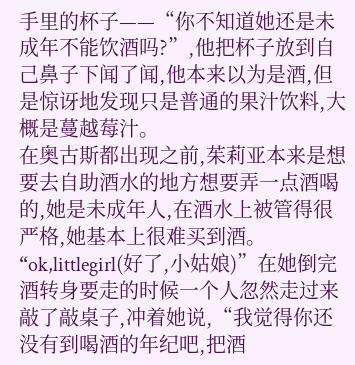手里的杯子——“你不知道她还是未成年不能饮酒吗?”,他把杯子放到自己鼻子下闻了闻,他本来以为是酒,但是惊讶地发现只是普通的果汁饮料,大概是蔓越莓汁。
在奥古斯都出现之前,茱莉亚本来是想要去自助酒水的地方想要弄一点酒喝的,她是未成年人,在酒水上被管得很严格,她基本上很难买到酒。
“ok,littlegirl(好了,小姑娘)”在她倒完酒转身要走的时候一个人忽然走过来敲了敲桌子,冲着她说,“我觉得你还没有到喝酒的年纪吧,把酒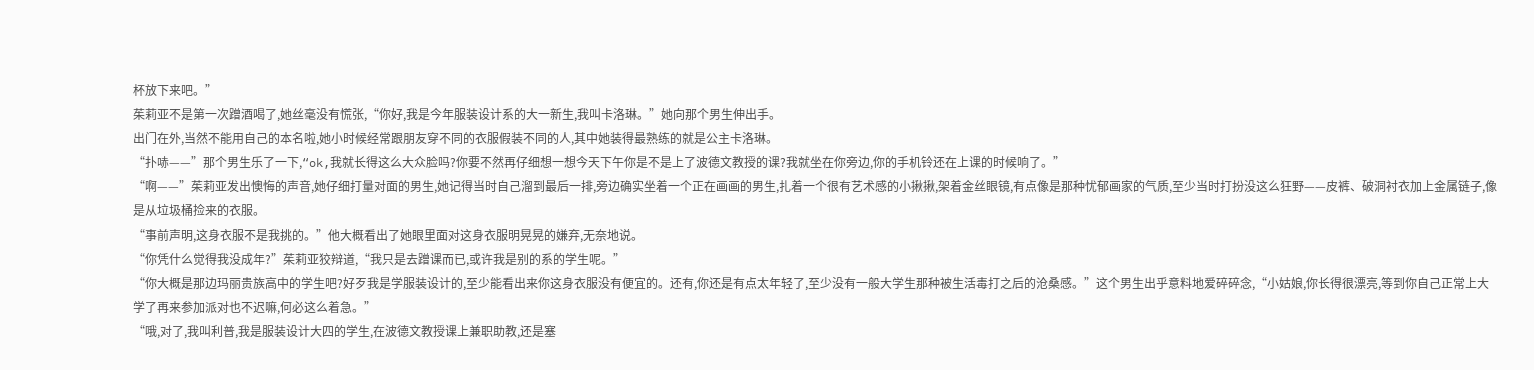杯放下来吧。”
茱莉亚不是第一次蹭酒喝了,她丝毫没有慌张,“你好,我是今年服装设计系的大一新生,我叫卡洛琳。”她向那个男生伸出手。
出门在外,当然不能用自己的本名啦,她小时候经常跟朋友穿不同的衣服假装不同的人,其中她装得最熟练的就是公主卡洛琳。
“扑哧——”那个男生乐了一下,“ok,我就长得这么大众脸吗?你要不然再仔细想一想今天下午你是不是上了波德文教授的课?我就坐在你旁边,你的手机铃还在上课的时候响了。”
“啊——”茱莉亚发出懊悔的声音,她仔细打量对面的男生,她记得当时自己溜到最后一排,旁边确实坐着一个正在画画的男生,扎着一个很有艺术感的小揪揪,架着金丝眼镜,有点像是那种忧郁画家的气质,至少当时打扮没这么狂野——皮裤、破洞衬衣加上金属链子,像是从垃圾桶捡来的衣服。
“事前声明,这身衣服不是我挑的。”他大概看出了她眼里面对这身衣服明晃晃的嫌弃,无奈地说。
“你凭什么觉得我没成年?”茱莉亚狡辩道,“我只是去蹭课而已,或许我是别的系的学生呢。”
“你大概是那边玛丽贵族高中的学生吧?好歹我是学服装设计的,至少能看出来你这身衣服没有便宜的。还有,你还是有点太年轻了,至少没有一般大学生那种被生活毒打之后的沧桑感。”这个男生出乎意料地爱碎碎念,“小姑娘,你长得很漂亮,等到你自己正常上大学了再来参加派对也不迟嘛,何必这么着急。”
“哦,对了,我叫利普,我是服装设计大四的学生,在波德文教授课上兼职助教,还是塞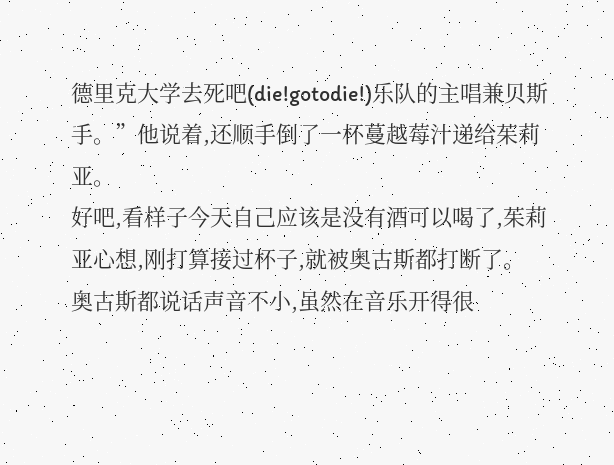德里克大学去死吧(die!gotodie!)乐队的主唱兼贝斯手。”他说着,还顺手倒了一杯蔓越莓汁递给茱莉亚。
好吧,看样子今天自己应该是没有酒可以喝了,茱莉亚心想,刚打算接过杯子,就被奥古斯都打断了。
奥古斯都说话声音不小,虽然在音乐开得很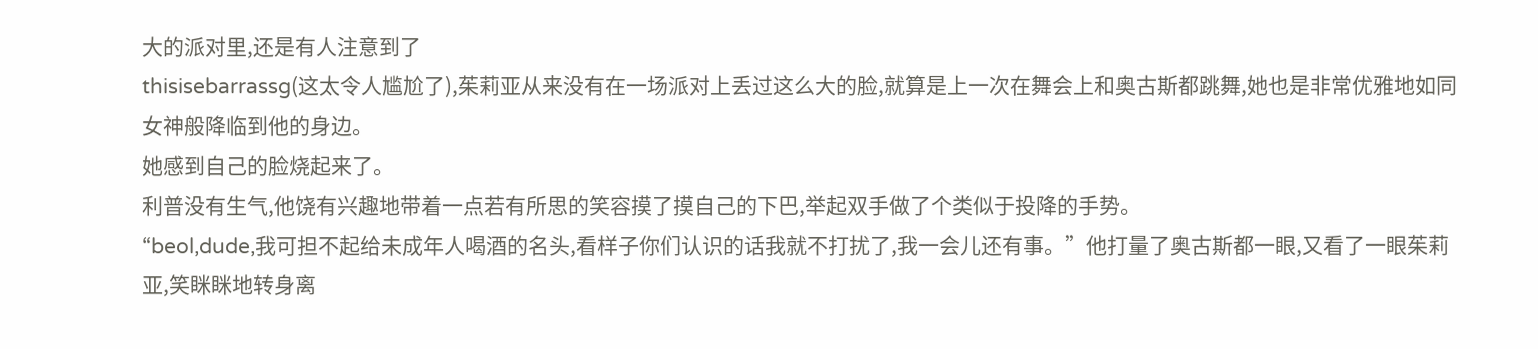大的派对里,还是有人注意到了
thisisebarrassg(这太令人尴尬了),茱莉亚从来没有在一场派对上丢过这么大的脸,就算是上一次在舞会上和奥古斯都跳舞,她也是非常优雅地如同女神般降临到他的身边。
她感到自己的脸烧起来了。
利普没有生气,他饶有兴趣地带着一点若有所思的笑容摸了摸自己的下巴,举起双手做了个类似于投降的手势。
“beol,dude,我可担不起给未成年人喝酒的名头,看样子你们认识的话我就不打扰了,我一会儿还有事。”他打量了奥古斯都一眼,又看了一眼茱莉亚,笑眯眯地转身离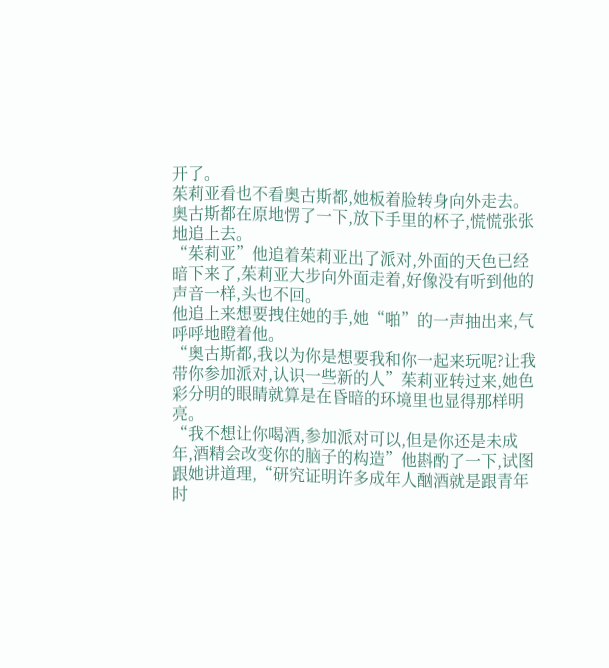开了。
茱莉亚看也不看奥古斯都,她板着脸转身向外走去。
奥古斯都在原地愣了一下,放下手里的杯子,慌慌张张地追上去。
“茱莉亚”他追着茱莉亚出了派对,外面的天色已经暗下来了,茱莉亚大步向外面走着,好像没有听到他的声音一样,头也不回。
他追上来想要拽住她的手,她“啪”的一声抽出来,气呼呼地瞪着他。
“奥古斯都,我以为你是想要我和你一起来玩呢?让我带你参加派对,认识一些新的人”茱莉亚转过来,她色彩分明的眼睛就算是在昏暗的环境里也显得那样明亮。
“我不想让你喝酒,参加派对可以,但是你还是未成年,酒精会改变你的脑子的构造”他斟酌了一下,试图跟她讲道理,“研究证明许多成年人酗酒就是跟青年时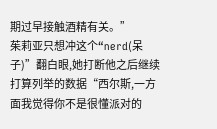期过早接触酒精有关。”
茱莉亚只想冲这个“nerd(呆子)”翻白眼,她打断他之后继续打算列举的数据“西尔斯,一方面我觉得你不是很懂派对的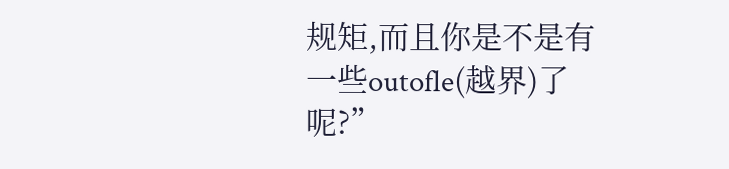规矩,而且你是不是有一些outofle(越界)了呢?”